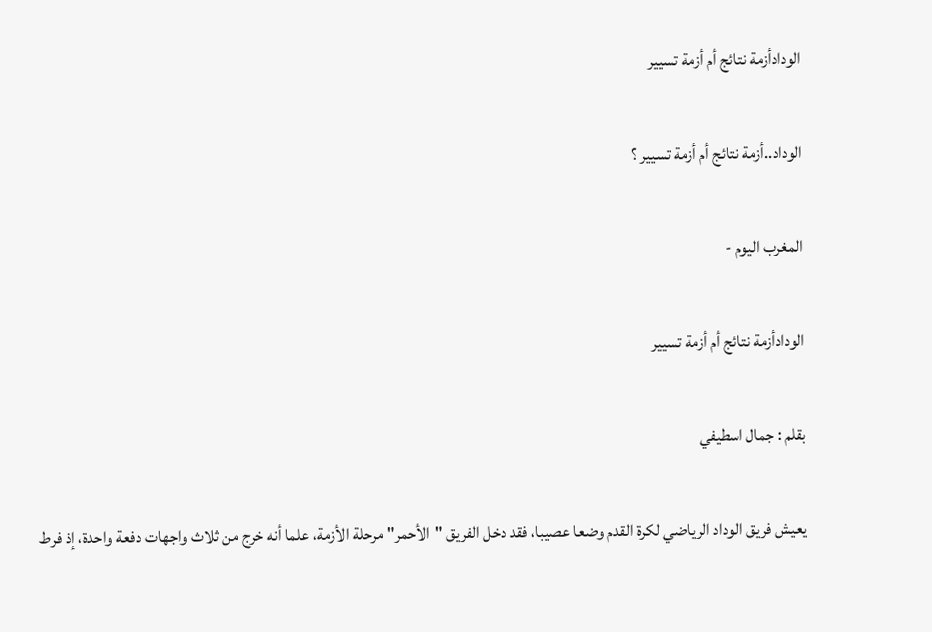الودادأزمة نتائج أم أزمة تسيير

الوداد..أزمة نتائج أم أزمة تسيير ؟

المغرب اليوم -

الودادأزمة نتائج أم أزمة تسيير

بقلم : جمال اسطيفي

يعيش فريق الوداد الرياضي لكرة القدم وضعا عصيبا، فقد دخل الفريق "الأحمر" مرحلة الأزمة، علما أنه خرج من ثلاث واجهات دفعة واحدة، إذ فرط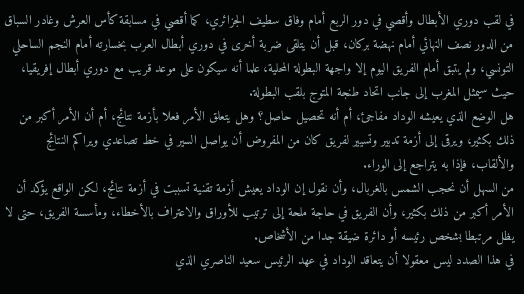في لقب دوري الأبطال وأقصي في دور الربع أمام وفاق سطيف الجزائري، كما أقصي في مسابقة كأس العرش وغادر السباق من الدور نصف النهائي أمام نهضة بركان، قبل أن يتلقى ضربة أخرى في دوري أبطال العرب بخسارته أمام النجم الساحلي التونسي، ولم يتبق أمام الفريق اليوم إلا واجهة البطولة المحلية، علما أنه سيكون على موعد قريب مع دوري أبطال إفريقيا، حيث سيمثل المغرب إلى جانب اتحاد طنجة المتوج بلقب البطولة.
هل الوضع الذي يعيشه الوداد مفاجئ، أم أنه تحصيل حاصل؟ وهل يتعلق الأمر فعلا بأزمة نتائج، أم أن الأمر أكبر من ذلك بكثير، ويرقى إلى أزمة تدبير وتسيير لفريق كان من المفروض أن يواصل السير في خط تصاعدي ويراكم النتائج والألقاب، فإذا به يتراجع إلى الوراء.
من السهل أن نحجب الشمس بالغربال، وأن نقول إن الوداد يعيش أزمة تقنية تسببت في أزمة نتائج، لكن الواقع يؤكد أن الأمر أكبر من ذلك بكثير، وأن الفريق في حاجة ملحة إلى ترتيب للأوراق والاعتراف بالأخطاء، ومأسسة الفريق، حتى لا يظل مرتبطا بشخص رئيسه أو دائرة ضيقة جدا من الأشخاص.
في هذا الصدد ليس معقولا أن يتعاقد الوداد في عهد الرئيس سعيد الناصري الذي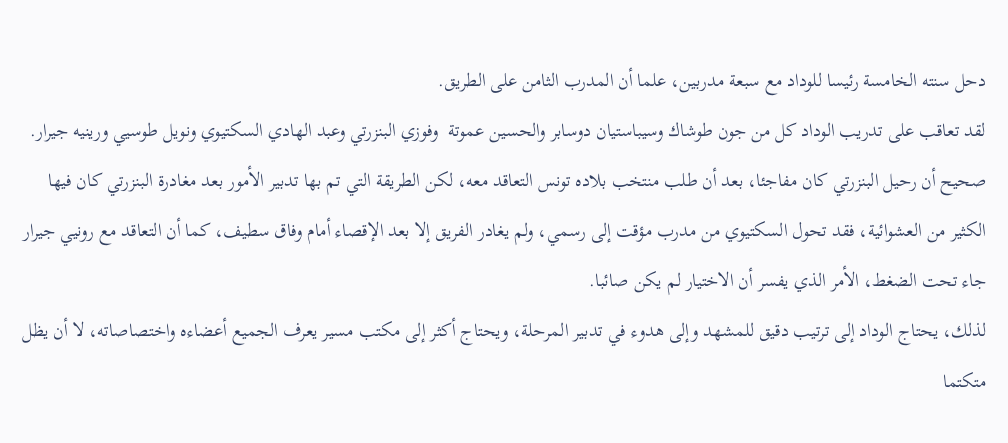دحل سنته الخامسة رئيسا للوداد مع سبعة مدربين، علما أن المدرب الثامن على الطريق.
لقد تعاقب على تدريب الوداد كل من جون طوشاك وسيباستيان دوسابر والحسين عموتة  وفوزي البنزرتي وعبد الهادي السكتيوي ونويل طوسيي ورينيه جيرار.
صحيح أن رحيل البنزرتي كان مفاجئا، بعد أن طلب منتخب بلاده تونس التعاقد معه، لكن الطريقة التي تم بها تدبير الأمور بعد مغادرة البنزرتي كان فيها الكثير من العشوائية، فقد تحول السكتيوي من مدرب مؤقت إلى رسمي، ولم يغادر الفريق إلا بعد الإقصاء أمام وفاق سطيف، كما أن التعاقد مع رونيي جيرار جاء تحت الضغط، الأمر الذي يفسر أن الاختيار لم يكن صائبا.
لذلك، يحتاج الوداد إلى ترتيب دقيق للمشهد وإلى هدوء في تدبير المرحلة، ويحتاج أكثر إلى مكتب مسير يعرف الجميع أعضاءه واختصاصاته، لا أن يظل متكتما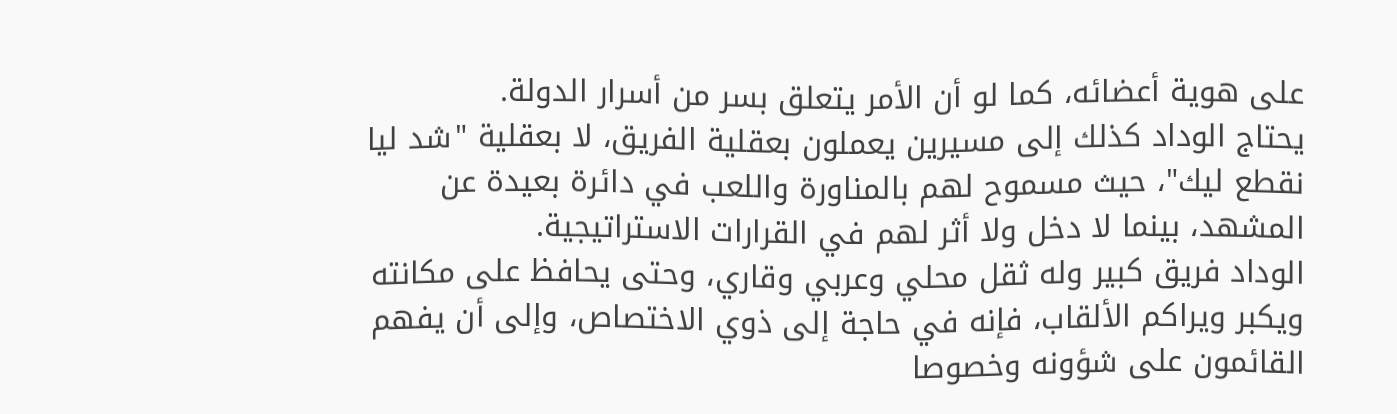على هوية أعضائه، كما لو أن الأمر يتعلق بسر من أسرار الدولة.
يحتاج الوداد كذلك إلى مسيرين يعملون بعقلية الفريق، لا بعقلية "شد ليا نقطع ليك"، حيث مسموح لهم بالمناورة واللعب في دائرة بعيدة عن المشهد، بينما لا دخل ولا أثر لهم في القرارات الاستراتيجية.
الوداد فريق كبير وله ثقل محلي وعربي وقاري، وحتى يحافظ على مكانته ويكبر ويراكم الألقاب، فإنه في حاجة إلى ذوي الاختصاص، وإلى أن يفهم القائمون على شؤونه وخصوصا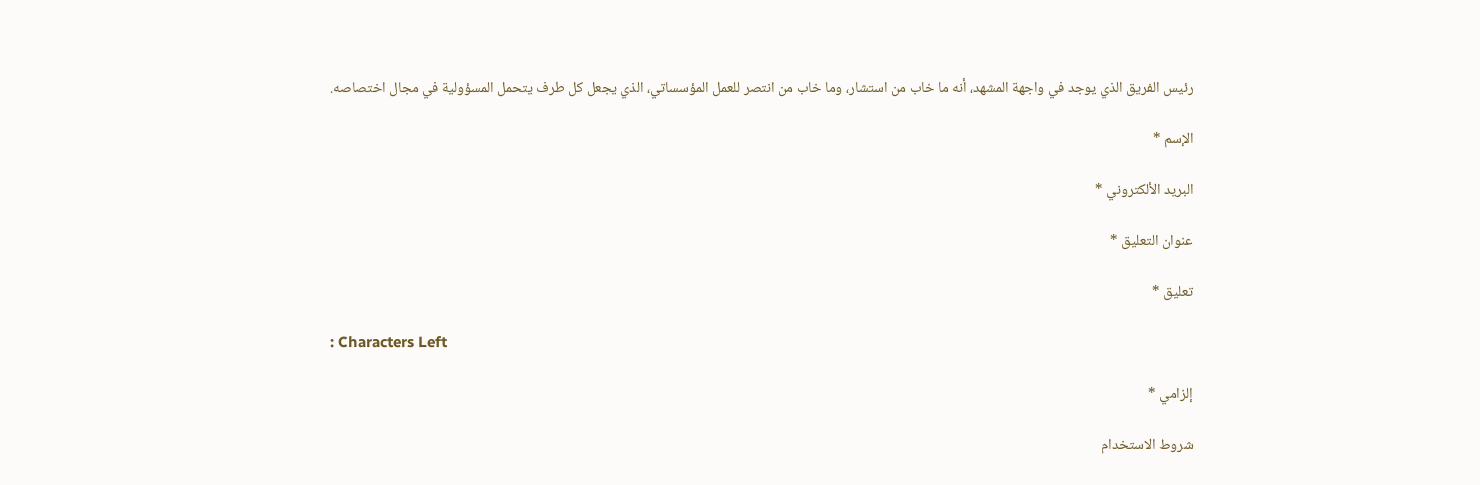رئيس الفريق الذي يوجد في واجهة المشهد، أنه ما خاب من استشار، وما خاب من انتصر للعمل المؤسساتي، الذي يجعل كل طرف يتحمل المسؤولية في مجال اختصاصه.

الإسم *

البريد الألكتروني *

عنوان التعليق *

تعليق *

: Characters Left

إلزامي *

شروط الاستخدام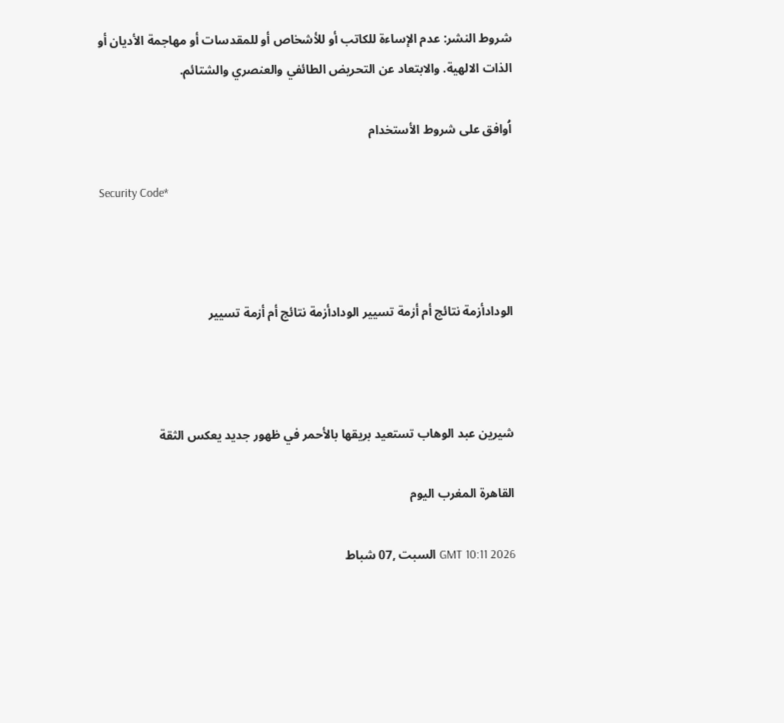شروط النشر: عدم الإساءة للكاتب أو للأشخاص أو للمقدسات أو مهاجمة الأديان أو الذات الالهية. والابتعاد عن التحريض الطائفي والعنصري والشتائم.

اُوافق على شروط الأستخدام

Security Code*



الودادأزمة نتائج أم أزمة تسيير الودادأزمة نتائج أم أزمة تسيير



شيرين عبد الوهاب تستعيد بريقها بالأحمر في ظهور جديد يعكس الثقة

القاهرة المغرب اليوم

GMT 10:11 2026 السبت ,07 شباط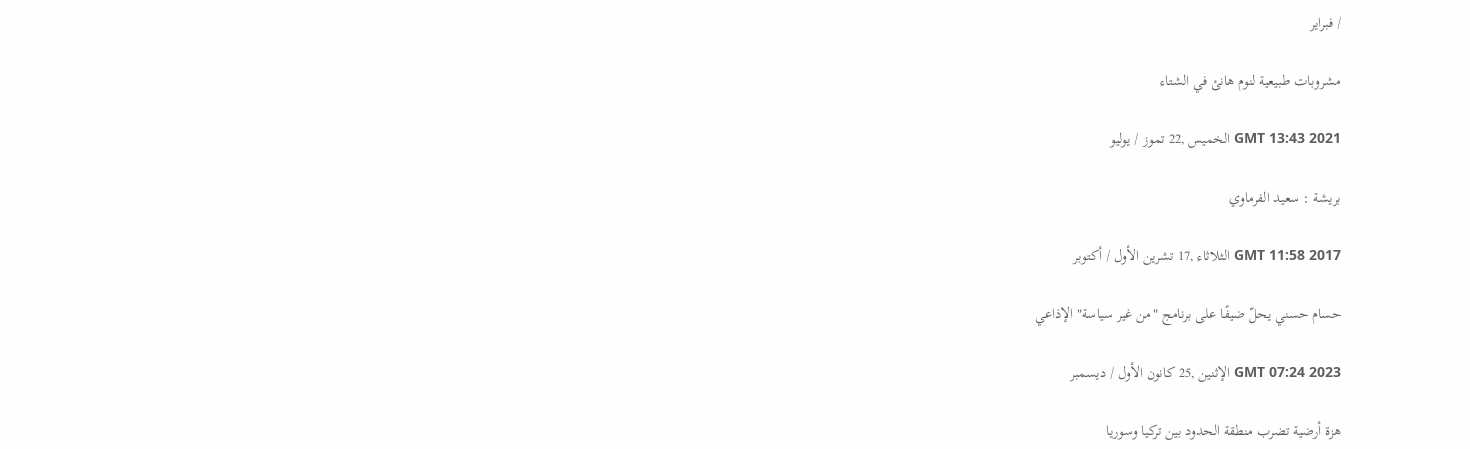/ فبراير

مشروبات طبيعية لنوم هانئ في الشتاء

GMT 13:43 2021 الخميس ,22 تموز / يوليو

بريشة : سعيد الفرماوي

GMT 11:58 2017 الثلاثاء ,17 تشرين الأول / أكتوبر

حسام حسني يحلّ ضيفًا على برنامج "من غير سياسة" الإذاعي

GMT 07:24 2023 الإثنين ,25 كانون الأول / ديسمبر

هزة أرضية تضرب منطقة الحدود بين تركيا وسوريا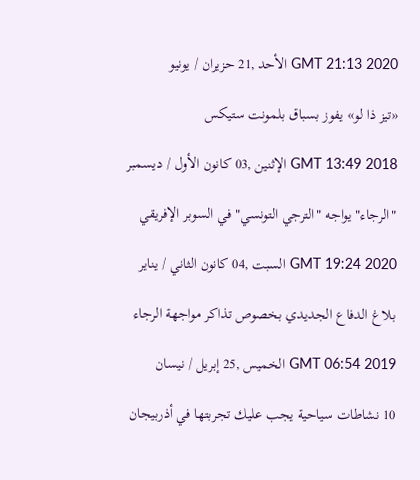GMT 21:13 2020 الأحد ,21 حزيران / يونيو

«تيز ذا لو» يفوز بسباق بلمونت ستيكس

GMT 13:49 2018 الإثنين ,03 كانون الأول / ديسمبر

"الرجاء" يواجه "الترجي التونسي" في السوبر الإفريقي

GMT 19:24 2020 السبت ,04 كانون الثاني / يناير

بلاغ الدفاع الجديدي بخصوص تذاكر مواجهة الرجاء

GMT 06:54 2019 الخميس ,25 إبريل / نيسان

10 نشاطات سياحية يجب عليك تجربتها في أذربيجان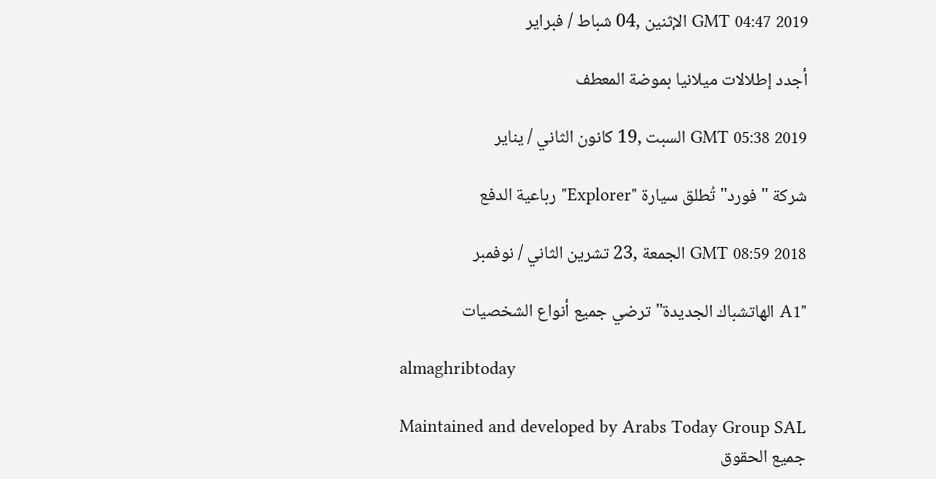GMT 04:47 2019 الإثنين ,04 شباط / فبراير

أجدد إطلالات ميلانيا بموضة المعطف

GMT 05:38 2019 السبت ,19 كانون الثاني / يناير

شركة "فورد" تُطلق سيارة "Explorer" رباعية الدفع

GMT 08:59 2018 الجمعة ,23 تشرين الثاني / نوفمبر

"A1 الهاتشباك الجديدة" ترضي جميع أنواع الشخصيات

almaghribtoday

Maintained and developed by Arabs Today Group SAL
جميع الحقوق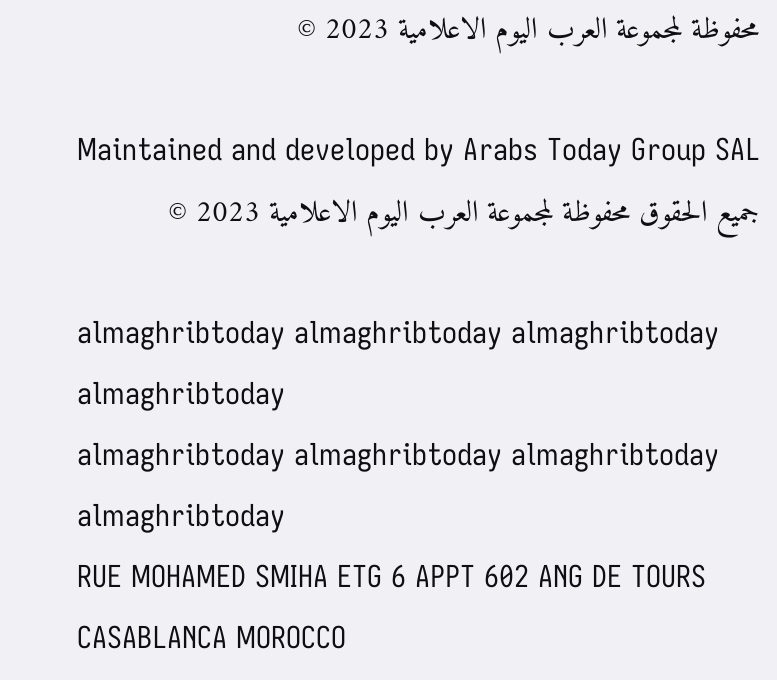محفوظة لمجموعة العرب اليوم الاعلامية 2023 ©

Maintained and developed by Arabs Today Group SAL
جميع الحقوق محفوظة لمجموعة العرب اليوم الاعلامية 2023 ©

almaghribtoday almaghribtoday almaghribtoday almaghribtoday
almaghribtoday almaghribtoday almaghribtoday
almaghribtoday
RUE MOHAMED SMIHA ETG 6 APPT 602 ANG DE TOURS CASABLANCA MOROCCO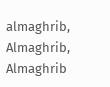almaghrib, Almaghrib, Almaghrib